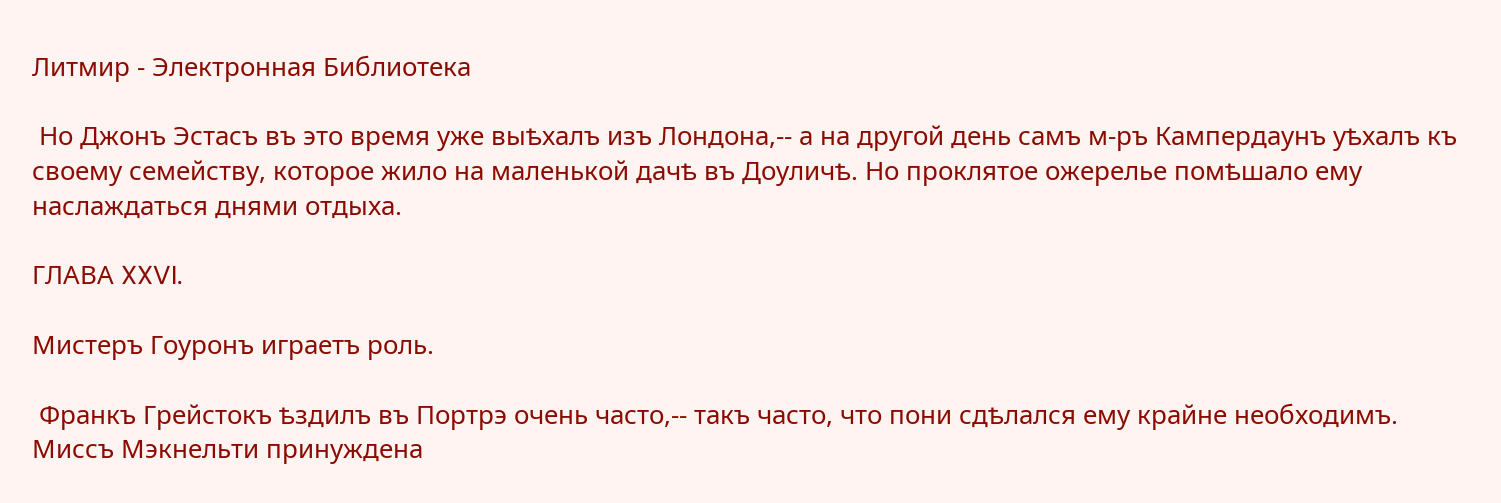Литмир - Электронная Библиотека

 Но Джонъ Эстасъ въ это время уже выѣхалъ изъ Лондона,-- а на другой день самъ м-ръ Кампердаунъ уѣхалъ къ своему семейству, которое жило на маленькой дачѣ въ Доуличѣ. Но проклятое ожерелье помѣшало ему наслаждаться днями отдыха.

ГЛАВА XXVI.

Мистеръ Гоуронъ играетъ роль.

 Франкъ Грейстокъ ѣздилъ въ Портрэ очень часто,-- такъ часто, что пони сдѣлался ему крайне необходимъ. Миссъ Мэкнельти принуждена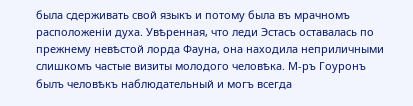была сдерживать свой языкъ и потому была въ мрачномъ расположеніи духа. Увѣренная, что леди Эстасъ оставалась по прежнему невѣстой лорда Фауна, она находила неприличными слишкомъ частые визиты молодого человѣка. М-ръ Гоуронъ былъ человѣкъ наблюдательный и могъ всегда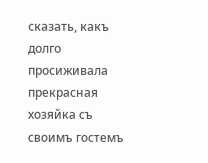сказать, какъ долго просиживала прекрасная хозяйка съ своимъ гостемъ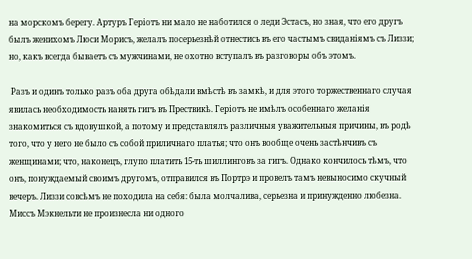на морскомъ берегу. Артуръ Геріотъ ни мало не наботился о леди Эстасъ, но зная, что его другъ былъ женихомъ Люси Морисъ, желалъ посерьезнѣй отнестись въ его частымъ свиданіямъ съ Лиззи; но, какъ всегда бываетъ съ мужчинами, не охотно вступалъ въ разговоры объ этомъ.

 Разъ и одинъ только разъ оба друга обѣдали вмѣстѣ въ замкѣ, и для этого торжественнаго случая явилась необходимость нанять гигъ въ Прествикѣ. Геріотъ не имѣлъ особеннаго желанія знакомиться съ вдовушкой, а потому и представлялъ различныя уважительныя причины, въ родѣ того, что у него не было съ собой приличнаго платья; что онъ вообще очень застѣнчивъ съ женщинами; что, наконецъ, глупо платить 15-ть шиллинговъ за гигъ. Однако кончилось тѣмъ, что онъ, понуждаемый своимъ другомъ, отправился въ Портрэ и провелъ тамъ невыносимо скучный вечеръ. Лиззи совсѣмъ не походила на себя: была молчалива, серьезна и принужденно любезна. Миссъ Мэкнельти не произнесла ни одного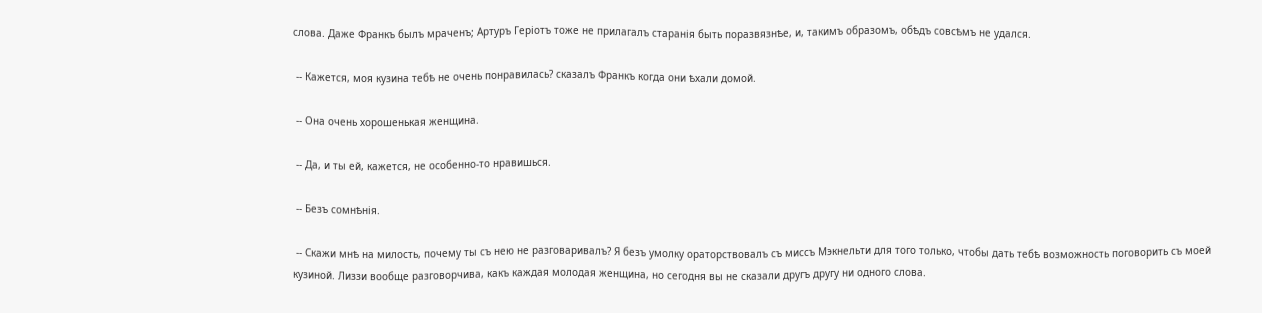слова. Даже Франкъ былъ мраченъ; Артуръ Геріотъ тоже не прилагалъ старанія быть поразвязнѣе, и, такимъ образомъ, обѣдъ совсѣмъ не удался.

 -- Кажется, моя кузина тебѣ не очень понравилась? сказалъ Франкъ когда они ѣхали домой.

 -- Она очень хорошенькая женщина.

 -- Да, и ты ей, кажется, не особенно-то нравишься.

 -- Безъ сомнѣнія.

 -- Скажи мнѣ на милость, почему ты съ нею не разговаривалъ? Я безъ умолку ораторствовалъ съ миссъ Мэкнельти для того только, чтобы дать тебѣ возможность поговорить съ моей кузиной. Лиззи вообще разговорчива, какъ каждая молодая женщина, но сегодня вы не сказали другъ другу ни одного слова.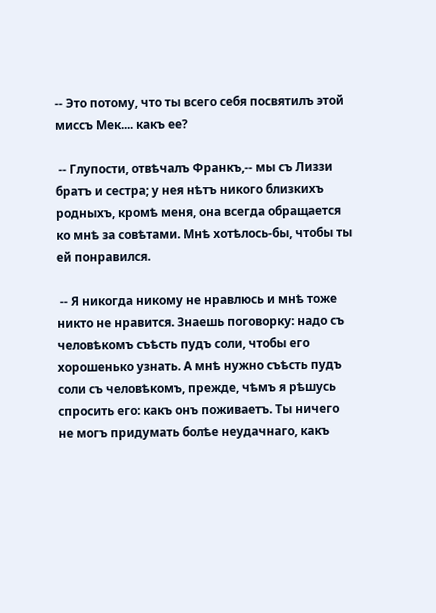-- Это потому, что ты всего себя посвятилъ этой миссъ Мек.... какъ ее?

 -- Глупости, отвѣчалъ Франкъ,-- мы съ Лиззи братъ и сестра; у нея нѣтъ никого близкихъ родныхъ, кромѣ меня, она всегда обращается ко мнѣ за совѣтами. Мнѣ хотѣлось-бы, чтобы ты ей понравился.

 -- Я никогда никому не нравлюсь и мнѣ тоже никто не нравится. Знаешь поговорку: надо съ человѣкомъ съѣсть пудъ соли, чтобы его хорошенько узнать. А мнѣ нужно съѣсть пудъ соли съ человѣкомъ, прежде, чѣмъ я рѣшусь спросить его: какъ онъ поживаетъ. Ты ничего не могъ придумать болѣе неудачнаго, какъ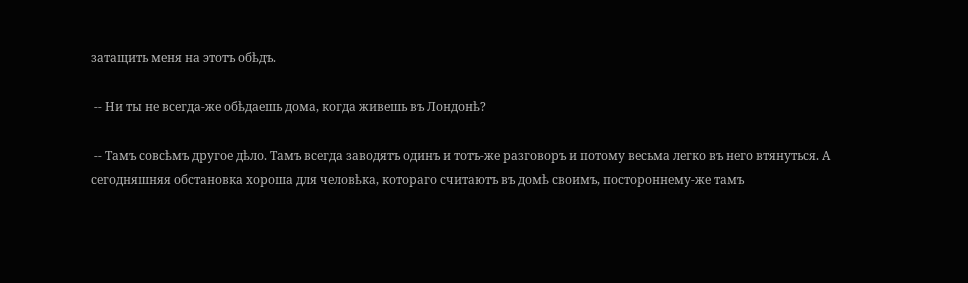затащить меня на этотъ обѣдъ.

 -- Ни ты не всегда-же обѣдаешь дома, когда живешь въ Лондонѣ?

 -- Тамъ совсѣмъ другое дѣло. Тамъ всегда заводятъ одинъ и тотъ-же разговоръ и потому весьма легко въ него втянуться. А сегодняшняя обстановка хороша для человѣка, котораго считаютъ въ домѣ своимъ, постороннему-же тамъ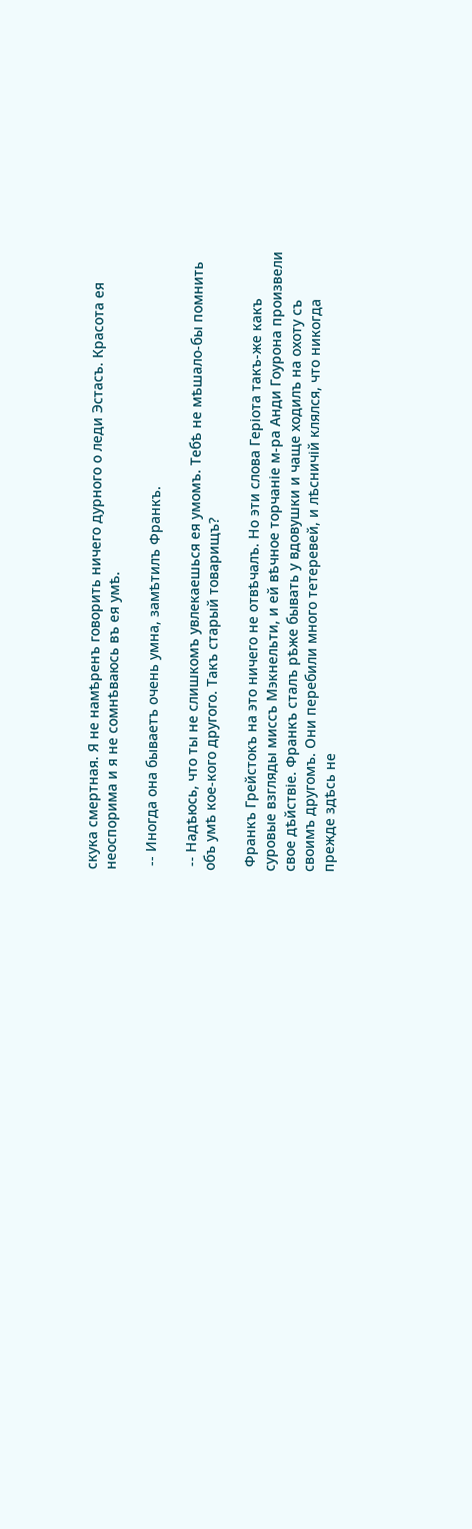скука смертная. Я не намѣренъ говорить ничего дурного о леди Эстасъ. Красота ея неоспорима и я не сомнѣваюсь въ ея умѣ.

 -- Иногда она бываетъ очень умна, замѣтилъ Франкъ.

 -- Надѣюсь, что ты не слишкомъ увлекаешься ея умомъ. Тебѣ не мѣшало-бы помнить объ умѣ кое-кого другого. Такъ старый товарищъ?

 Франкъ Грейстокъ на это ничего не отвѣчалъ. Но эти слова Геріота такъ-же какъ суровые взгляды миссъ Мэкнельти, и ей вѣчное торчаніе м-ра Анди Гоурона произвели свое дѣйствіе. Франкъ сталъ рѣже бывать у вдовушки и чаще ходилъ на охоту съ своимъ другомъ. Они перебили много тетеревей, и лѣсничій клялся, что никогда прежде здѣсь не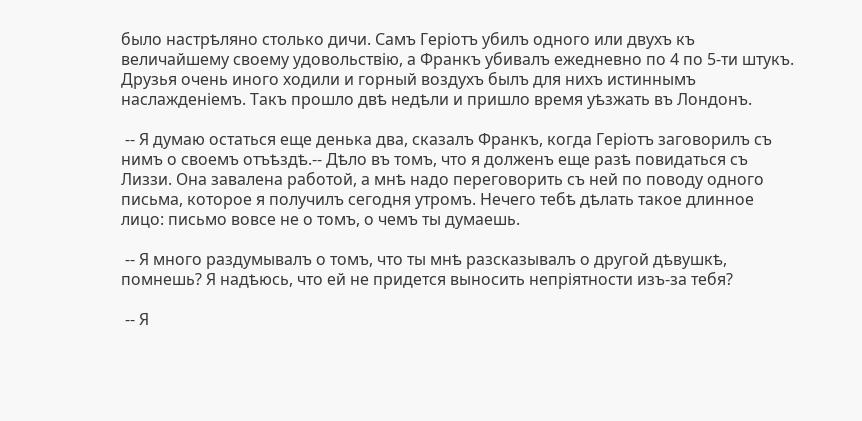было настрѣляно столько дичи. Самъ Геріотъ убилъ одного или двухъ къ величайшему своему удовольствію, а Франкъ убивалъ ежедневно по 4 по 5-ти штукъ. Друзья очень иного ходили и горный воздухъ былъ для нихъ истиннымъ наслажденіемъ. Такъ прошло двѣ недѣли и пришло время уѣзжать въ Лондонъ.

 -- Я думаю остаться еще денька два, сказалъ Франкъ, когда Геріотъ заговорилъ съ нимъ о своемъ отъѣздѣ.-- Дѣло въ томъ, что я долженъ еще разѣ повидаться съ Лиззи. Она завалена работой, а мнѣ надо переговорить съ ней по поводу одного письма, которое я получилъ сегодня утромъ. Нечего тебѣ дѣлать такое длинное лицо: письмо вовсе не о томъ, о чемъ ты думаешь.

 -- Я много раздумывалъ о томъ, что ты мнѣ разсказывалъ о другой дѣвушкѣ, помнешь? Я надѣюсь, что ей не придется выносить непріятности изъ-за тебя?

 -- Я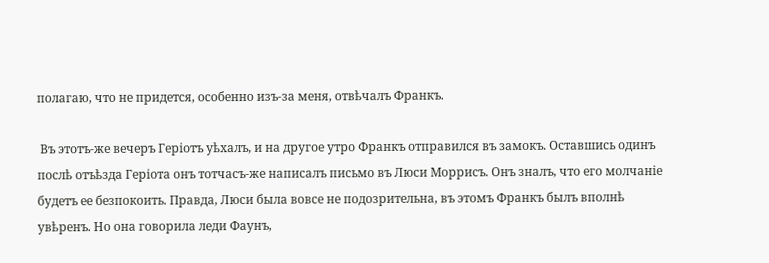полагаю, что не придется, особенно изъ-за меня, отвѣчалъ Франкъ.

 Въ этотъ-же вечеръ Геріотъ уѣхалъ, и на другое утро Франкъ отправился въ замокъ. Оставшись одинъ послѣ отъѣзда Геріота онъ тотчасъ-же написалъ письмо въ Люси Моррисъ. Онъ зналъ, что его молчаніе будетъ ее безпокоить. Правда, Люси была вовсе не подозрительна, въ этомъ Франкъ былъ вполнѣ увѣренъ. Но она говорила леди Фаунъ,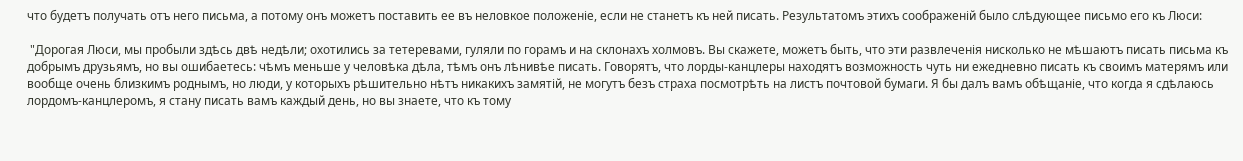что будетъ получать отъ него письма, а потому онъ можетъ поставить ее въ неловкое положеніе, если не станетъ къ ней писать. Результатомъ этихъ соображеній было слѣдующее письмо его къ Люси:

 "Дорогая Люси, мы пробыли здѣсь двѣ недѣли; охотились за тетеревами, гуляли по горамъ и на склонахъ холмовъ. Вы скажете, можетъ быть, что эти развлеченія нисколько не мѣшаютъ писать письма къ добрымъ друзьямъ, но вы ошибаетесь: чѣмъ меньше у человѣка дѣла, тѣмъ онъ лѣнивѣе писать. Говорятъ, что лорды-канцлеры находятъ возможность чуть ни ежедневно писать къ своимъ матерямъ или вообще очень близкимъ роднымъ, но люди, у которыхъ рѣшительно нѣтъ никакихъ замятій, не могутъ безъ страха посмотрѣть на листъ почтовой бумаги. Я бы далъ вамъ обѣщаніе, что когда я сдѣлаюсь лордомъ-канцлеромъ, я стану писать вамъ каждый день, но вы знаете, что къ тому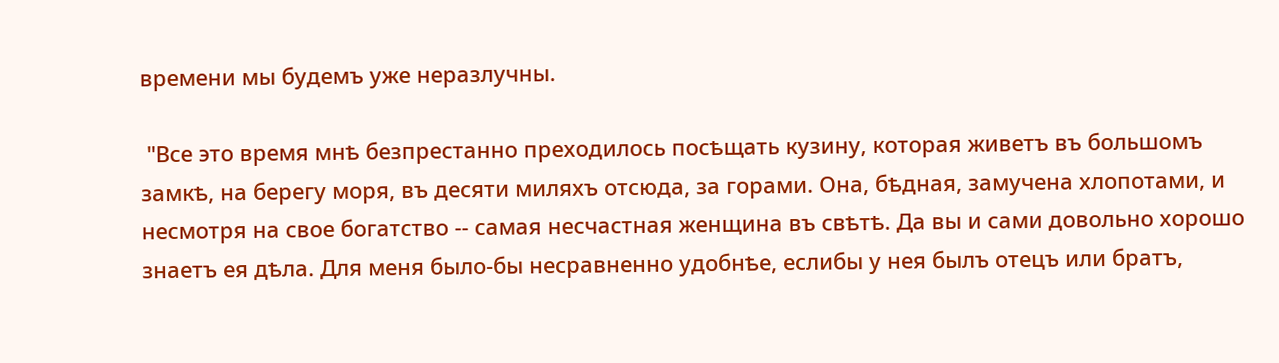времени мы будемъ уже неразлучны.

 "Все это время мнѣ безпрестанно преходилось посѣщать кузину, которая живетъ въ большомъ замкѣ, на берегу моря, въ десяти миляхъ отсюда, за горами. Она, бѣдная, замучена хлопотами, и несмотря на свое богатство -- самая несчастная женщина въ свѣтѣ. Да вы и сами довольно хорошо знаетъ ея дѣла. Для меня было-бы несравненно удобнѣе, еслибы у нея былъ отецъ или братъ,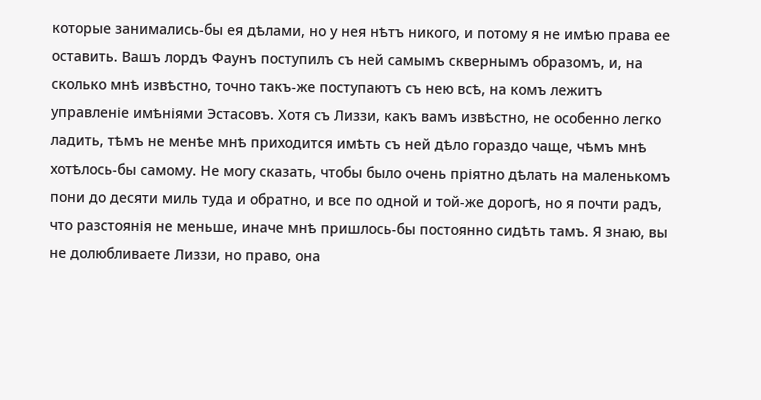которые занимались-бы ея дѣлами, но у нея нѣтъ никого, и потому я не имѣю права ее оставить. Вашъ лордъ Фаунъ поступилъ съ ней самымъ сквернымъ образомъ, и, на сколько мнѣ извѣстно, точно такъ-же поступаютъ съ нею всѣ, на комъ лежитъ управленіе имѣніями Эстасовъ. Хотя съ Лиззи, какъ вамъ извѣстно, не особенно легко ладить, тѣмъ не менѣе мнѣ приходится имѣть съ ней дѣло гораздо чаще, чѣмъ мнѣ хотѣлось-бы самому. Не могу сказать, чтобы было очень пріятно дѣлать на маленькомъ пони до десяти миль туда и обратно, и все по одной и той-же дорогѣ, но я почти радъ, что разстоянія не меньше, иначе мнѣ пришлось-бы постоянно сидѣть тамъ. Я знаю, вы не долюбливаете Лиззи, но право, она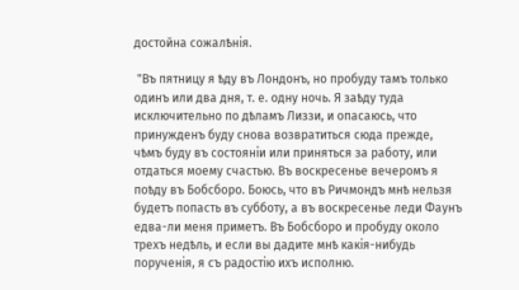достойна сожалѣнія.

 "Въ пятницу я ѣду въ Лондонъ, но пробуду тамъ только одинъ или два дня, т. е. одну ночь. Я заѣду туда исключительно по дѣламъ Лиззи, и опасаюсь, что принужденъ буду снова возвратиться сюда прежде, чѣмъ буду въ состояніи или приняться за работу, или отдаться моему счастью. Въ воскресенье вечеромъ я поѣду въ Бобсборо. Боюсь, что въ Ричмондъ мнѣ нельзя будетъ попасть въ субботу, а въ воскресенье леди Фаунъ едва-ли меня приметъ. Въ Бобсборо и пробуду около трехъ недѣль, и если вы дадите мнѣ какія-нибудь порученія, я съ радостію ихъ исполню.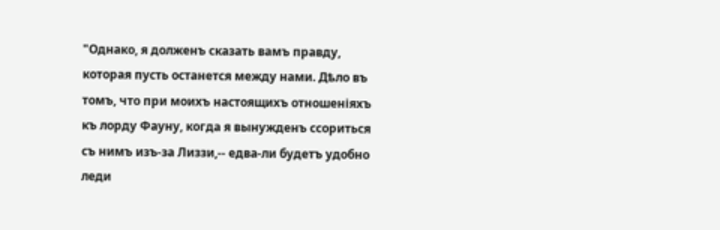"Однако, я долженъ сказать вамъ правду, которая пусть останется между нами. Дѣло въ томъ, что при моихъ настоящихъ отношеніяхъ къ лорду Фауну, когда я вынужденъ ссориться съ нимъ изъ-за Лиззи,-- едва-ли будетъ удобно леди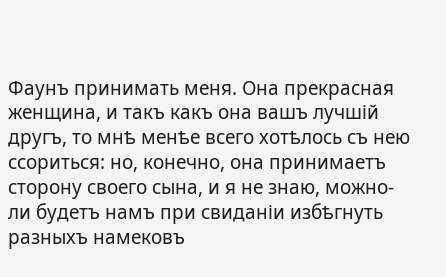Фаунъ принимать меня. Она прекрасная женщина, и такъ какъ она вашъ лучшій другъ, то мнѣ менѣе всего хотѣлось съ нею ссориться: но, конечно, она принимаетъ сторону своего сына, и я не знаю, можно-ли будетъ намъ при свиданіи избѣгнуть разныхъ намековъ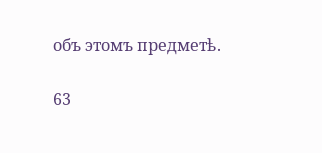объ этомъ предметѣ.

63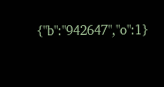{"b":"942647","o":1}